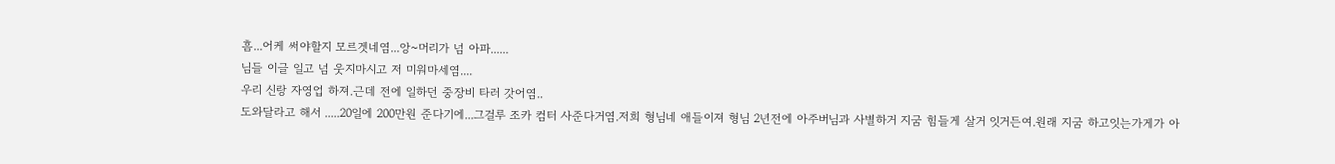흠...어케 써야할지 모르겟네염...앙~머리가 넘 아파......
님들 이글 일고 넘 웃지마시고 저 미워마세염....
우리 신랑 자영업 하져.근데 전에 일하던 중장비 타러 갓어염..
도와달라고 해서 .....20일에 200만원 준다기에...그걸루 조카 컴터 사준다거염.저희 형님네 애들이져 형님 2년전에 아주버님과 사별하거 지굼 힘들게 살거 잇거든여.원래 지굼 하고잇는가게가 아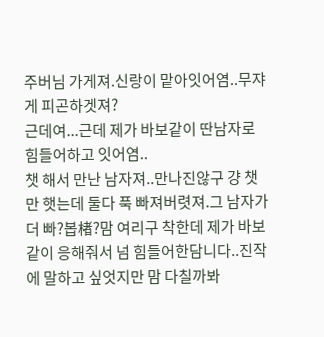주버님 가게져.신랑이 맡아잇어염..무쟈게 피곤하겟져?
근데여...근데 제가 바보같이 딴남자로 힘들어하고 잇어염..
챗 해서 만난 남자져..만나진않구 걍 챗만 햇는데 둘다 푹 빠져버렷져.그 남자가 더 빠?봅楮?맘 여리구 착한데 제가 바보같이 응해줘서 넘 힘들어한담니다..진작에 말하고 싶엇지만 맘 다칠까봐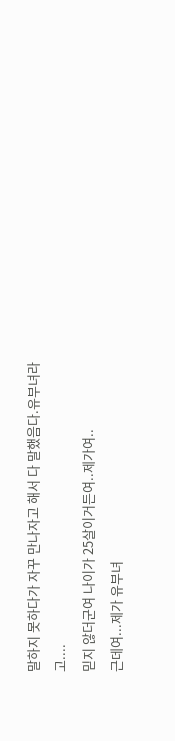말하지 못하다가 자꾸 만나자고 해서 다 말했음다.유부녀라고....
믿지 않더군여 나이가 25살이거든여..제가여..
근데여...제가 유부녀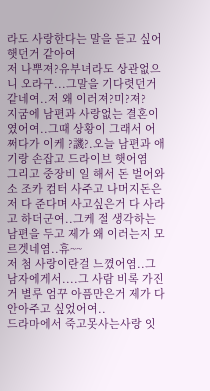라도 사랑한다는 말을 듣고 싶어햇던거 같아여
저 나뿌져?유부녀라도 상관없으니 오라구...그말을 기다렷던거 같네여..저 왜 이러져?미?져?
지굼에 남편과 사랑없는 결혼이였어여..그때 상황이 그래서 어쩌다가 이케 ?譏?.오늘 남편과 애기랑 손잡고 드라이브 햇어염
그리고 중장비 일 해서 돈 벌어와소 조카 컴터 사주고 나머지돈은 저 다 준다며 사고싶은거 다 사라고 하더군여..그케 절 생각하는 남편을 두고 제가 왜 이러는지 모르겟네염..휴~~
저 첨 사랑이란걸 느꼈어염..그 남자에게서....그 사람 비록 가진거 별루 엄꾸 아픔만은거 제가 다 안아주고 싶었어여..
드라마에서 죽고못사는사랑 잇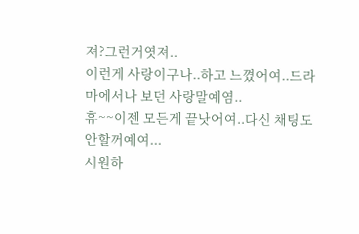져?그런거엿져..
이런게 사랑이구나..하고 느꼈어여..드라마에서나 보던 사랑말예염..
휴~~이젠 모든게 끝낫어여..다신 채팅도 안할꺼예여...
시원하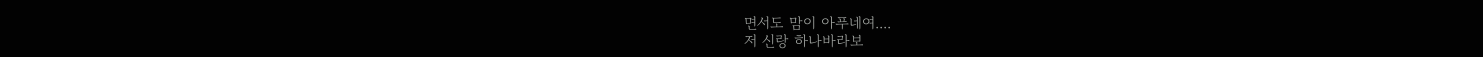면서도 맘이 아푸네여....
저 신랑 하나바라보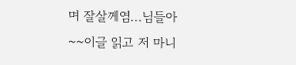며 잘살께염...님들아~~이글 읽고 저 마니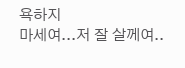욕하지
마세여...저 잘 살께여..